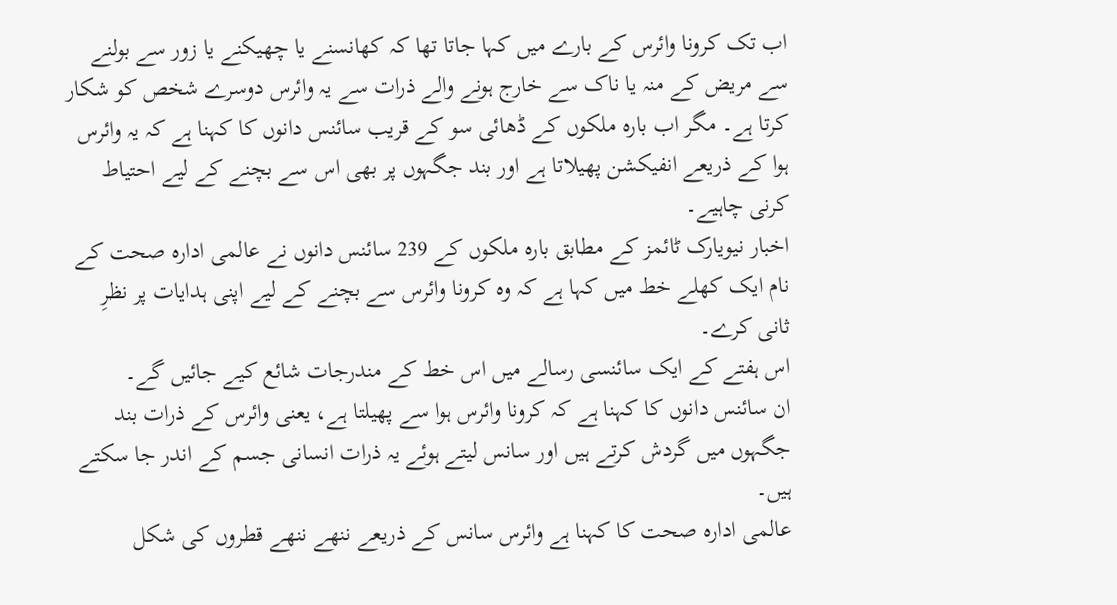اب تک کرونا وائرس کے بارے میں کہا جاتا تھا کہ کھانسنے یا چھیکنے یا زور سے بولنے سے مریض کے منہ یا ناک سے خارج ہونے والے ذرات سے یہ وائرس دوسرے شخص کو شکار کرتا ہے۔ مگر اب بارہ ملکوں کے ڈھائی سو کے قریب سائنس دانوں کا کہنا ہے کہ یہ وائرس ہوا کے ذریعے انفیکشن پھیلاتا ہے اور بند جگہوں پر بھی اس سے بچنے کے لیے احتیاط کرنی چاہیے۔
اخبار نیویارک ٹائمز کے مطابق بارہ ملکوں کے 239 سائنس دانوں نے عالمی ادارہ صحت کے نام ایک کھلے خط میں کہا ہے کہ وہ کرونا وائرس سے بچنے کے لیے اپنی ہدایات پر نظرِ ثانی کرے۔
اس ہفتے کے ایک سائنسی رسالے میں اس خط کے مندرجات شائع کیے جائیں گے۔
ان سائنس دانوں کا کہنا ہے کہ کرونا وائرس ہوا سے پھیلتا ہے، یعنی وائرس کے ذرات بند جگہوں میں گردش کرتے ہیں اور سانس لیتے ہوئے یہ ذرات انسانی جسم کے اندر جا سکتے ہیں۔
عالمی ادارہ صحت کا کہنا ہے وائرس سانس کے ذریعے ننھے ننھے قطروں کی شکل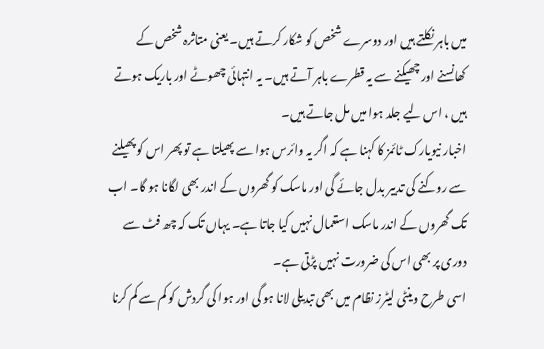میں باہر نکلتے ہیں اور دوسرے شخص کو شکار کرتے ہیں۔ یعنی متاثرہ شخص کے کھانسنے اور چھیکنے سے یہ قطرے باہر آتے ہیں۔ یہ انتہائی چھوٹے اور باریک ہوتے ہیں ، اس لیے جلد ہوا میں مل جاتے ہیں۔
اخبار نیویارک ٹائمز کا کہنا ہے کہ اگر یہ وائرس ہوا سے پھیلتا ہے تو پھر اس کو پھیلنے سے روکنے کی تدبیر بدل جائے گی اور ماسک کو گھروں کے اندر بھی لگانا ہو گا۔ اب تک گھروں کے اندر ماسک استعمال نہیں کیا جاتا ہے۔ یہاں تک کہ چھ فٹ سے دوری پر بھی اس کی ضرورت نہیں پڑتی ہے۔
اسی طرح وینٹی لیٹرز نظام میں بھی تبدیلی لانا ہو گی اور ہوا کی گردش کو کم سے کم کرنا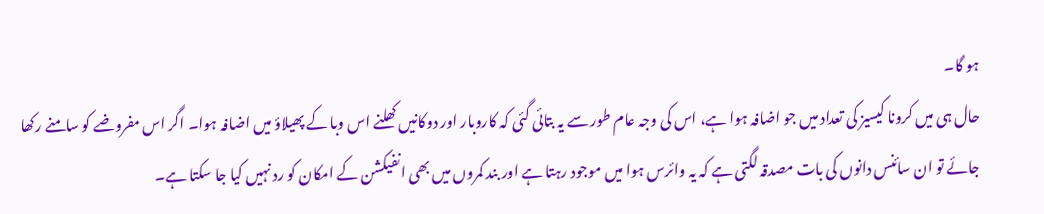ہو گا۔
حال ہی میں کرونا کیسیز کی تعداد میں جو اضافہ ہوا ہے، اس کی وجہ عام طور سے یہ بتائی گئی کہ کاروبار اور دوکانیں کھلنے اس وبا کے پھیلاؤ میں اضافہ ہوا۔ اگر اس مفروضے کو سامنے رکھا جائے تو ان سائنس دانوں کی بات مصدقہ لگتی ہے کہ یہ وائرس ہوا میں موجود رہتا ہے اور بند کمروں میں بھی انفیکشن کے امکان کو رد نہیں کیا جا سکتا ہے۔